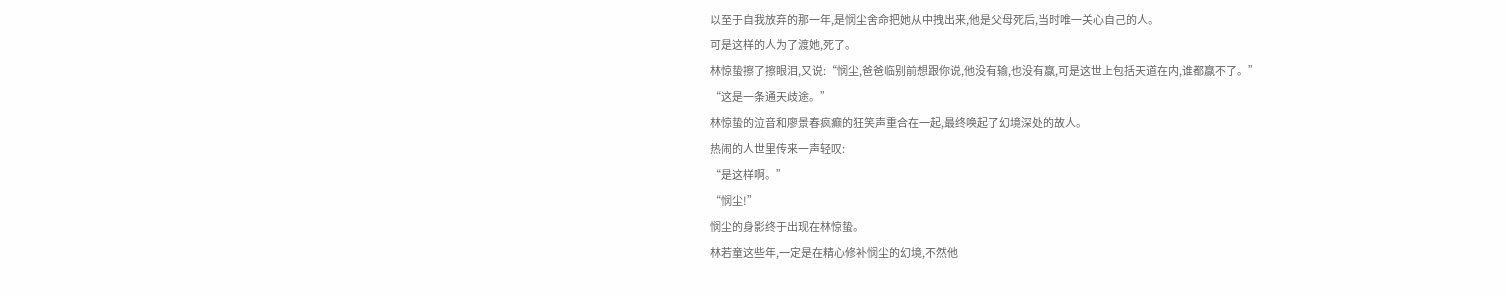以至于自我放弃的那一年,是悯尘舍命把她从中拽出来,他是父母死后,当时唯一关心自己的人。
可是这样的人为了渡她,死了。
林惊蛰擦了擦眼泪,又说:“悯尘,爸爸临别前想跟你说,他没有输,也没有赢,可是这世上包括天道在内,谁都赢不了。”
“这是一条通天歧途。”
林惊蛰的泣音和廖景春疯癫的狂笑声重合在一起,最终唤起了幻境深处的故人。
热闹的人世里传来一声轻叹:
“是这样啊。”
“悯尘!”
悯尘的身影终于出现在林惊蛰。
林若童这些年,一定是在精心修补悯尘的幻境,不然他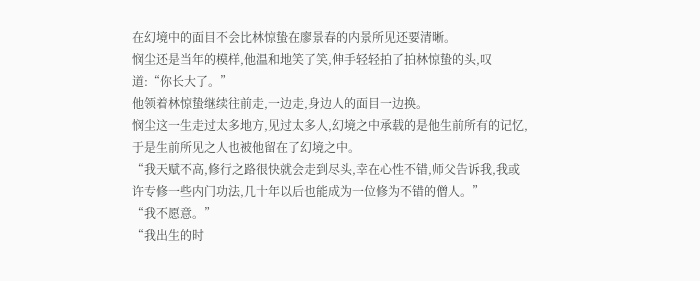在幻境中的面目不会比林惊蛰在廖景春的内景所见还要清晰。
悯尘还是当年的模样,他温和地笑了笑,伸手轻轻拍了拍林惊蛰的头,叹道:“你长大了。”
他领着林惊蛰继续往前走,一边走,身边人的面目一边换。
悯尘这一生走过太多地方,见过太多人,幻境之中承载的是他生前所有的记忆,于是生前所见之人也被他留在了幻境之中。
“我天赋不高,修行之路很快就会走到尽头,幸在心性不错,师父告诉我,我或许专修一些内门功法,几十年以后也能成为一位修为不错的僧人。”
“我不愿意。”
“我出生的时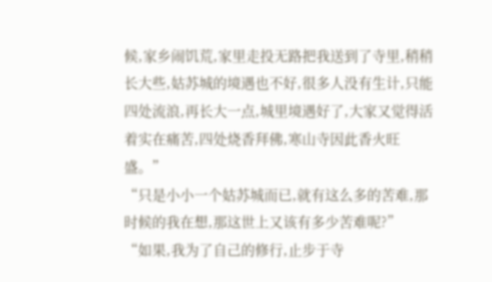候,家乡闹饥荒,家里走投无路把我送到了寺里,稍稍长大些,姑苏城的境遇也不好,很多人没有生计,只能四处流浪,再长大一点,城里境遇好了,大家又觉得活着实在痛苦,四处烧香拜佛,寒山寺因此香火旺盛。”
“只是小小一个姑苏城而已,就有这么多的苦难,那时候的我在想,那这世上又该有多少苦难呢?”
“如果,我为了自己的修行,止步于寺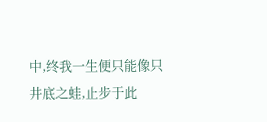中,终我一生便只能像只井底之蛙,止步于此